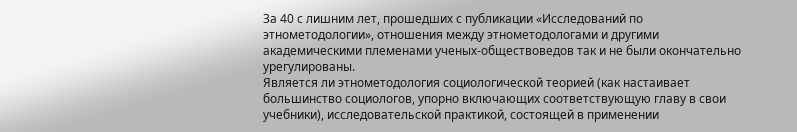За 40 с лишним лет, прошедших с публикации «Исследований по этнометодологии», отношения между этнометодологами и другими академическими племенами ученых-обществоведов так и не были окончательно урегулированы.
Является ли этнометодология социологической теорией (как настаивает большинство социологов, упорно включающих соответствующую главу в свои учебники), исследовательской практикой, состоящей в применении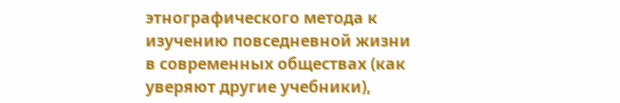этнографического метода к изучению повседневной жизни в современных обществах (как уверяют другие учебники),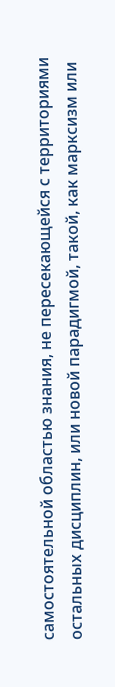самостоятельной областью знания, не пересекающейся с территориями остальных дисциплин, или новой парадигмой, такой, как марксизм или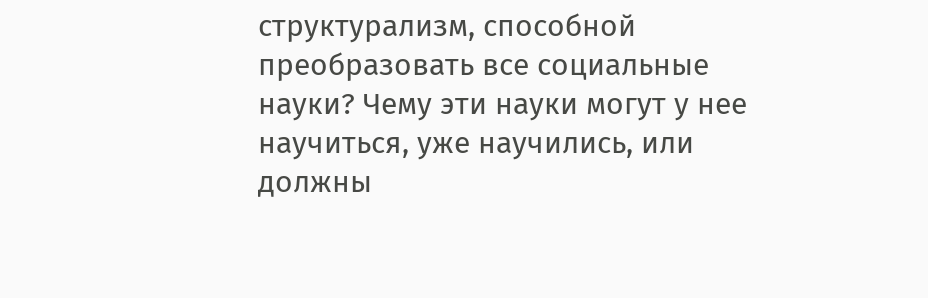структурализм, способной преобразовать все социальные науки? Чему эти науки могут у нее научиться, уже научились, или должны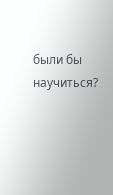были бы научиться?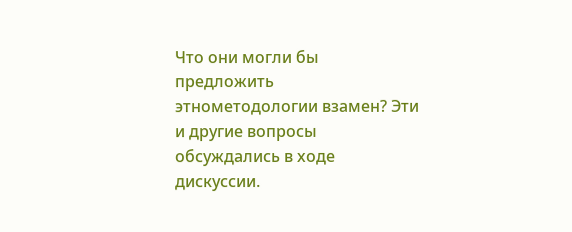Что они могли бы предложить этнометодологии взамен? Эти и другие вопросы обсуждались в ходе дискуссии.